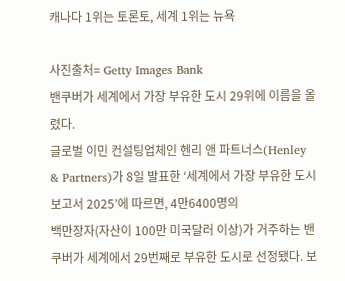캐나다 1위는 토론토, 세계 1위는 뉴욕

사진출처= Getty Images Bank
밴쿠버가 세계에서 가장 부유한 도시 29위에 이름을 올렸다.
글로벌 이민 컨설팅업체인 헨리 앤 파트너스(Henley & Partners)가 8일 발표한 ‘세계에서 가장 부유한 도시 보고서 2025’에 따르면, 4만6400명의
백만장자(자산이 100만 미국달러 이상)가 거주하는 밴쿠버가 세계에서 29번째로 부유한 도시로 선정됐다. 보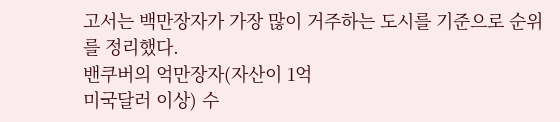고서는 백만장자가 가장 많이 거주하는 도시를 기준으로 순위를 정리했다.
밴쿠버의 억만장자(자산이 1억
미국달러 이상) 수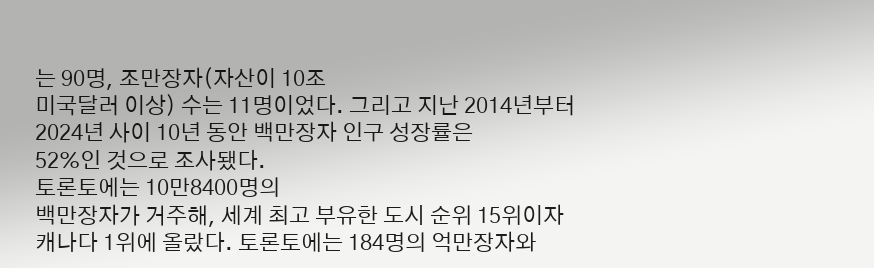는 90명, 조만장자(자산이 10조
미국달러 이상) 수는 11명이었다. 그리고 지난 2014년부터
2024년 사이 10년 동안 백만장자 인구 성장률은
52%인 것으로 조사됐다.
토론토에는 10만8400명의
백만장자가 거주해, 세계 최고 부유한 도시 순위 15위이자
캐나다 1위에 올랐다. 토론토에는 184명의 억만장자와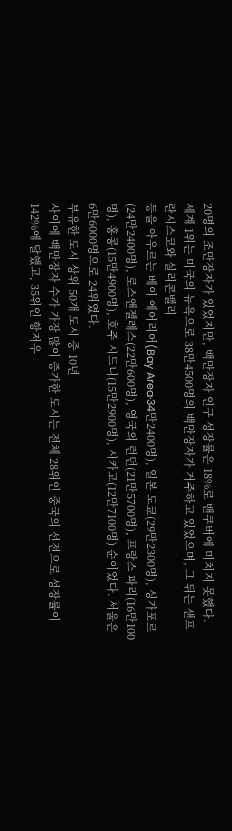20명의 조만장자가 있었지만, 백만장자 인구 성장률은 18%로 밴쿠버에 미치지 못했다.
세계 1위는 미국의 뉴욕으로 38만4500명의 백만장자가 거주하고 있었으며, 그 뒤는 샌프란시스코와 실리콘밸리
등을 아우르는 베이 에어리어(Bay Area·34만2400명), 일본 도쿄(29만2300명), 싱가포르(24만2400명), 로스앤젤레스(22만600명), 영국의 런던(21만5700명), 프랑스 파리(16만100명), 홍콩(15만4900명), 호주 시드니(15만2900명), 시카고(12만7100명) 순이었다. 서울은 6만6000명으로 24위였다.
부유한 도시 상위 50개 도시 중 10년
사이에 백만장자 수가 가장 많이 증가한 도시는 전체 28위인 중국의 선전으로 성장률이 142%에 달했고, 35위인 항저우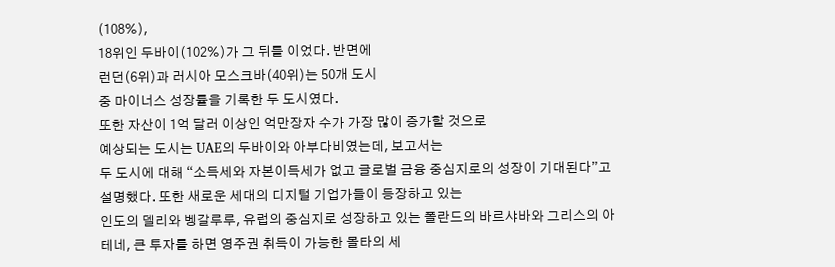(108%),
18위인 두바이(102%)가 그 뒤를 이었다. 반면에
런던(6위)과 러시아 모스크바(40위)는 50개 도시
중 마이너스 성장률을 기록한 두 도시였다.
또한 자산이 1억 달러 이상인 억만장자 수가 가장 많이 증가할 것으로
예상되는 도시는 UAE의 두바이와 아부다비였는데, 보고서는
두 도시에 대해 “소득세와 자본이득세가 없고 글로벌 금융 중심지로의 성장이 기대된다”고 설명했다. 또한 새로운 세대의 디지털 기업가들이 등장하고 있는
인도의 델리와 벵갈루루, 유럽의 중심지로 성장하고 있는 폴란드의 바르샤바와 그리스의 아테네, 큰 투자를 하면 영주권 취득이 가능한 몰타의 세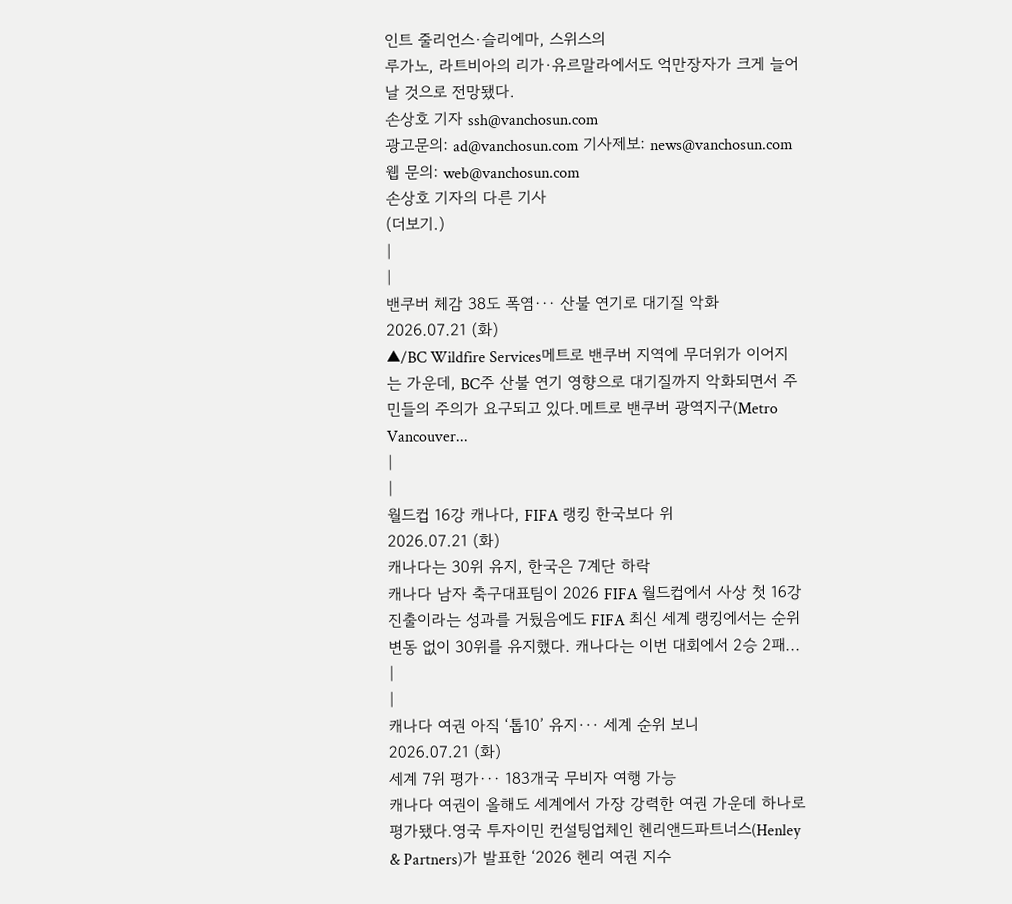인트 줄리언스·슬리에마, 스위스의
루가노, 라트비아의 리가·유르말라에서도 억만장자가 크게 늘어날 것으로 전망됐다.
손상호 기자 ssh@vanchosun.com
광고문의: ad@vanchosun.com 기사제보: news@vanchosun.com 웹 문의: web@vanchosun.com
손상호 기자의 다른 기사
(더보기.)
|
|
밴쿠버 체감 38도 폭염··· 산불 연기로 대기질 악화
2026.07.21 (화)
▲/BC Wildfire Services메트로 밴쿠버 지역에 무더위가 이어지는 가운데, BC주 산불 연기 영향으로 대기질까지 악화되면서 주민들의 주의가 요구되고 있다.메트로 밴쿠버 광역지구(Metro Vancouver...
|
|
월드컵 16강 캐나다, FIFA 랭킹 한국보다 위
2026.07.21 (화)
캐나다는 30위 유지, 한국은 7계단 하락
캐나다 남자 축구대표팀이 2026 FIFA 월드컵에서 사상 첫 16강 진출이라는 성과를 거뒀음에도 FIFA 최신 세계 랭킹에서는 순위 변동 없이 30위를 유지했다. 캐나다는 이번 대회에서 2승 2패...
|
|
캐나다 여권 아직 ‘톱10’ 유지··· 세계 순위 보니
2026.07.21 (화)
세계 7위 평가··· 183개국 무비자 여행 가능
캐나다 여권이 올해도 세계에서 가장 강력한 여권 가운데 하나로 평가됐다.영국 투자이민 컨설팅업체인 헨리앤드파트너스(Henley & Partners)가 발표한 ‘2026 헨리 여권 지수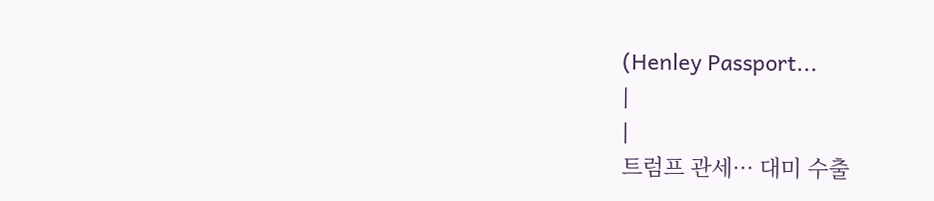(Henley Passport...
|
|
트럼프 관세··· 대미 수출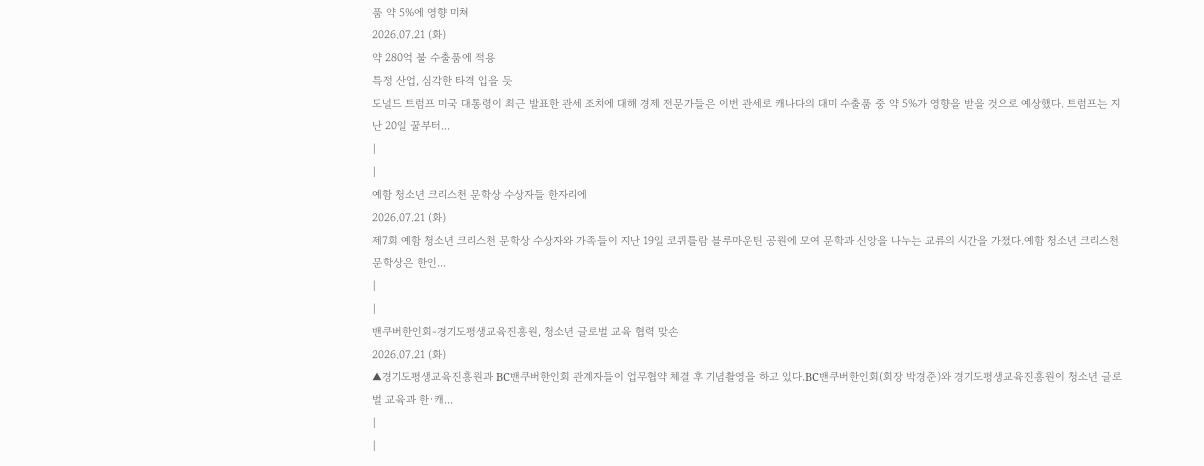품 약 5%에 영향 미쳐
2026.07.21 (화)
약 280억 불 수출품에 적용
특정 산업, 심각한 타격 입을 듯
도널드 트럼프 미국 대통령이 최근 발표한 관세 조치에 대해 경제 전문가들은 이번 관세로 캐나다의 대미 수출품 중 약 5%가 영향을 받을 것으로 예상했다. 트럼프는 지난 20일 꿀부터...
|
|
예함 청소년 크리스천 문학상 수상자들 한자리에
2026.07.21 (화)
제7회 예함 청소년 크리스천 문학상 수상자와 가족들이 지난 19일 코퀴틀람 블루마운틴 공원에 모여 문학과 신앙을 나누는 교류의 시간을 가졌다.예함 청소년 크리스천 문학상은 한인...
|
|
밴쿠버한인회-경기도평생교육진흥원, 청소년 글로벌 교육 협력 맞손
2026.07.21 (화)
▲경기도평생교육진흥원과 BC밴쿠버한인회 관계자들이 업무협약 체결 후 기념촬영을 하고 있다.BC밴쿠버한인회(회장 박경준)와 경기도평생교육진흥원이 청소년 글로벌 교육과 한·캐...
|
|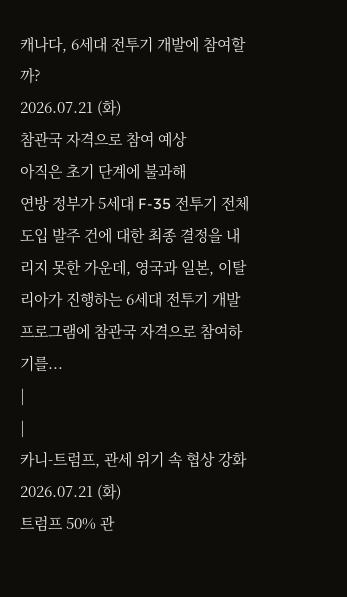캐나다, 6세대 전투기 개발에 참여할까?
2026.07.21 (화)
참관국 자격으로 참여 예상
아직은 초기 단계에 불과해
연방 정부가 5세대 F-35 전투기 전체 도입 발주 건에 대한 최종 결정을 내리지 못한 가운데, 영국과 일본, 이탈리아가 진행하는 6세대 전투기 개발 프로그램에 참관국 자격으로 참여하기를...
|
|
카니-트럼프, 관세 위기 속 협상 강화
2026.07.21 (화)
트럼프 50% 관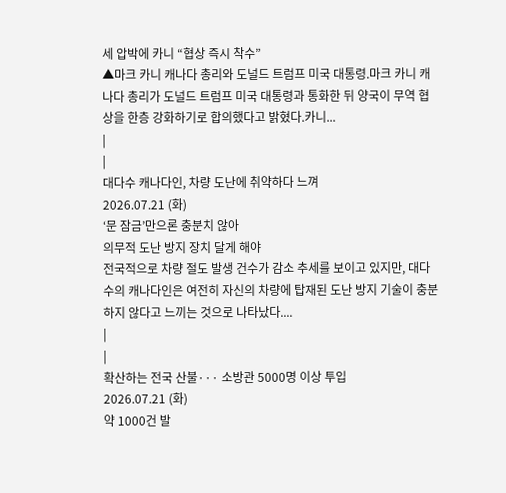세 압박에 카니 “협상 즉시 착수”
▲마크 카니 캐나다 총리와 도널드 트럼프 미국 대통령.마크 카니 캐나다 총리가 도널드 트럼프 미국 대통령과 통화한 뒤 양국이 무역 협상을 한층 강화하기로 합의했다고 밝혔다.카니...
|
|
대다수 캐나다인, 차량 도난에 취약하다 느껴
2026.07.21 (화)
‘문 잠금’만으론 충분치 않아
의무적 도난 방지 장치 달게 해야
전국적으로 차량 절도 발생 건수가 감소 추세를 보이고 있지만, 대다수의 캐나다인은 여전히 자신의 차량에 탑재된 도난 방지 기술이 충분하지 않다고 느끼는 것으로 나타났다....
|
|
확산하는 전국 산불··· 소방관 5000명 이상 투입
2026.07.21 (화)
약 1000건 발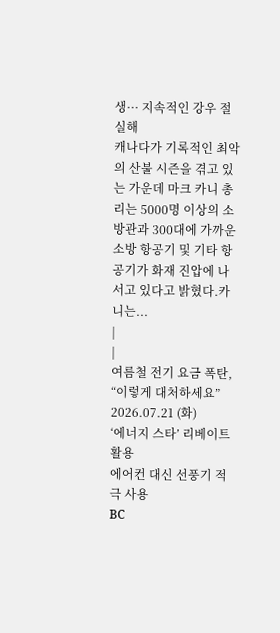생··· 지속적인 강우 절실해
캐나다가 기록적인 최악의 산불 시즌을 겪고 있는 가운데 마크 카니 총리는 5000명 이상의 소방관과 300대에 가까운 소방 항공기 및 기타 항공기가 화재 진압에 나서고 있다고 밝혔다.카니는...
|
|
여름철 전기 요금 폭탄, “이렇게 대처하세요”
2026.07.21 (화)
‘에너지 스타’ 리베이트 활용
에어컨 대신 선풍기 적극 사용
BC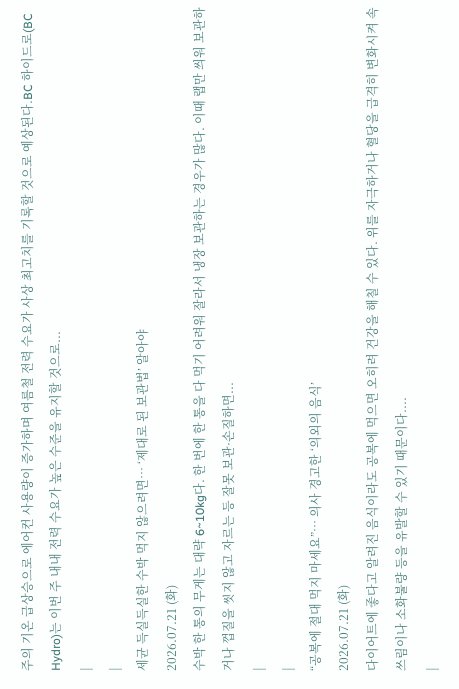주의 기온 급상승으로 에어컨 사용량이 증가하며 여름철 전력 수요가 사상 최고치를 기록할 것으로 예상된다.BC 하이드로(BC Hydro)는 이번 주 내내 전력 수요가 높은 수준을 유지할 것으로...
|
|
세균 득실득실한 수박 먹지 않으려면… ‘제대로 된 보관법’ 알아야
2026.07.21 (화)
수박 한 통의 무게는 대략 6~10kg다. 한 번에 한 통을 다 먹기 어려워 잘라서 냉장 보관하는 경우가 많다. 이때 랩만 씌워 보관하거나 껍질을 씻지 않고 자르는 등 잘못 보관·손질하면...
|
|
“공복에 절대 먹지 마세요”… 의사 경고한 ‘의외의 음식’
2026.07.21 (화)
다이어트에 좋다고 알려진 음식이라도 공복에 먹으면 오히려 건강을 해칠 수 있다. 위를 자극하거나 혈당을 급격히 변화시켜 속쓰림이나 소화불량 등을 유발할 수 있기 때문이다....
|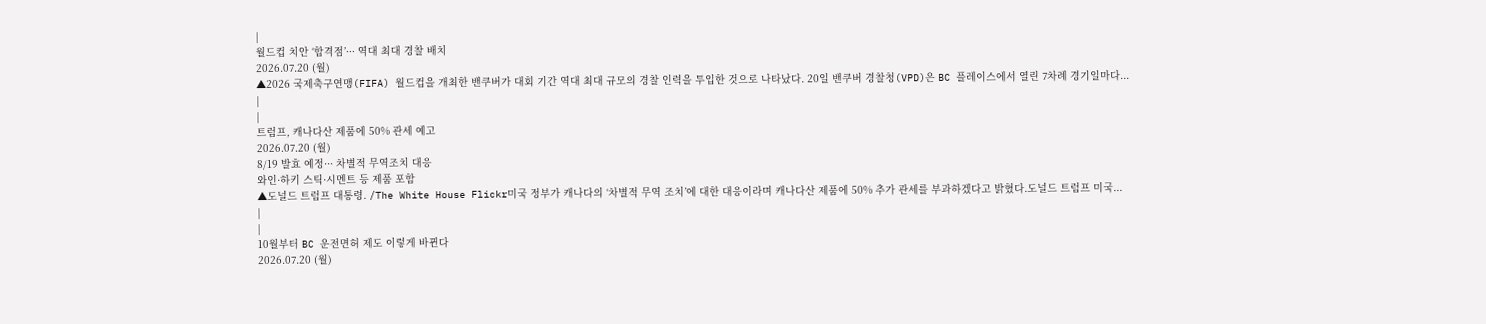|
월드컵 치안 ‘합격점’··· 역대 최대 경찰 배치
2026.07.20 (월)
▲2026 국제축구연맹(FIFA) 월드컵을 개최한 밴쿠버가 대회 기간 역대 최대 규모의 경찰 인력을 투입한 것으로 나타났다. 20일 밴쿠버 경찰청(VPD)은 BC 플레이스에서 열린 7차례 경기일마다...
|
|
트럼프, 캐나다산 제품에 50% 관세 예고
2026.07.20 (월)
8/19 발효 예정··· 차별적 무역조치 대응
와인·하키 스틱·시멘트 등 제품 포함
▲도널드 트럼프 대통령. /The White House Flickr미국 정부가 캐나다의 ‘차별적 무역 조치’에 대한 대응이라며 캐나다산 제품에 50% 추가 관세를 부과하겠다고 밝혔다.도널드 트럼프 미국...
|
|
10월부터 BC 운전면허 제도 이렇게 바뀐다
2026.07.20 (월)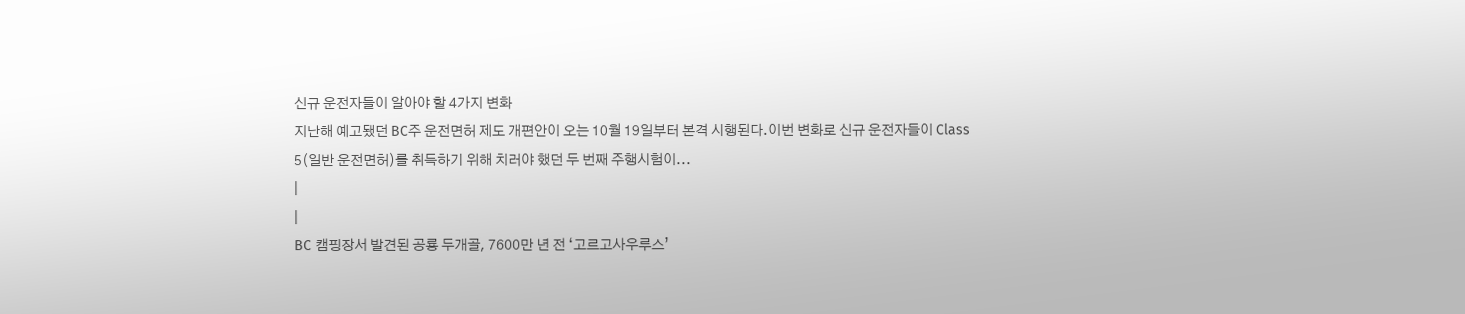신규 운전자들이 알아야 할 4가지 변화
지난해 예고됐던 BC주 운전면허 제도 개편안이 오는 10월 19일부터 본격 시행된다.이번 변화로 신규 운전자들이 Class 5(일반 운전면허)를 취득하기 위해 치러야 했던 두 번째 주행시험이...
|
|
BC 캠핑장서 발견된 공룡 두개골, 7600만 년 전 ‘고르고사우루스’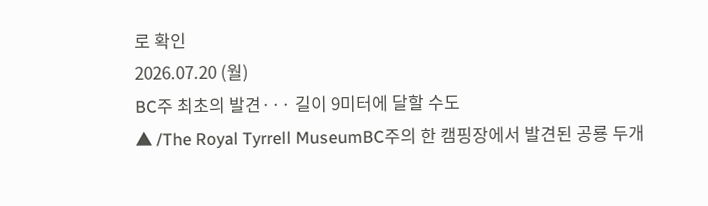로 확인
2026.07.20 (월)
BC주 최초의 발견··· 길이 9미터에 달할 수도
▲ /The Royal Tyrrell MuseumBC주의 한 캠핑장에서 발견된 공룡 두개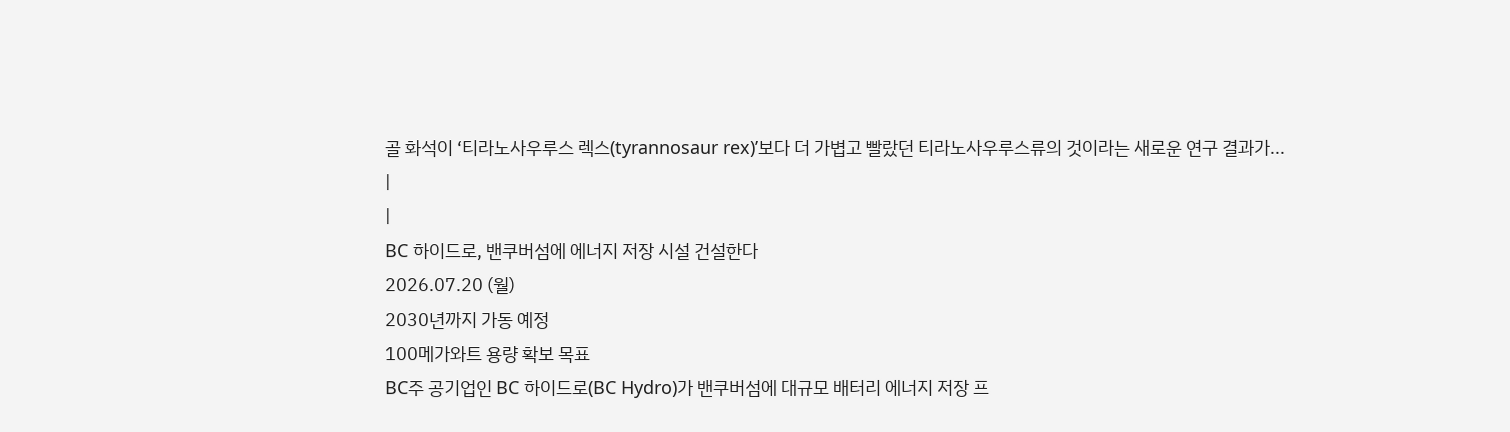골 화석이 ‘티라노사우루스 렉스(tyrannosaur rex)’보다 더 가볍고 빨랐던 티라노사우루스류의 것이라는 새로운 연구 결과가...
|
|
BC 하이드로, 밴쿠버섬에 에너지 저장 시설 건설한다
2026.07.20 (월)
2030년까지 가동 예정
100메가와트 용량 확보 목표
BC주 공기업인 BC 하이드로(BC Hydro)가 밴쿠버섬에 대규모 배터리 에너지 저장 프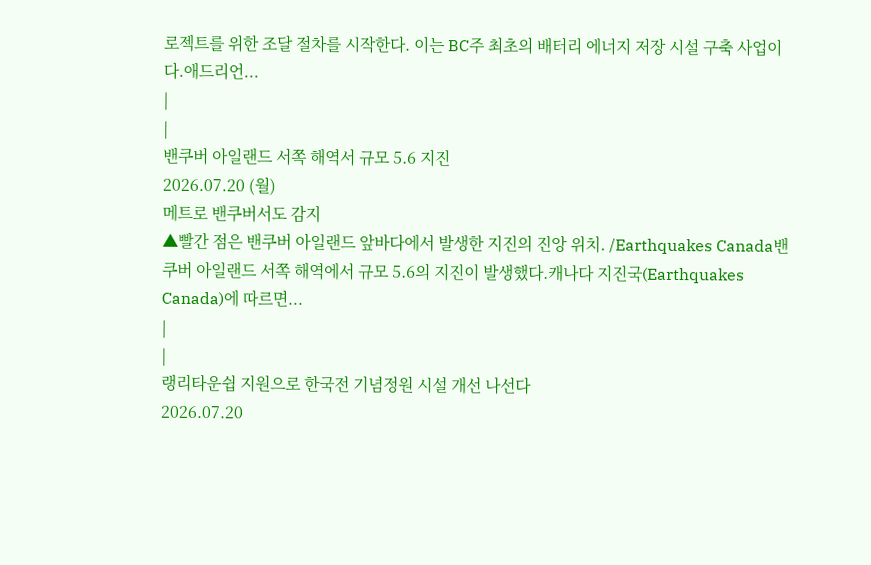로젝트를 위한 조달 절차를 시작한다. 이는 BC주 최초의 배터리 에너지 저장 시설 구축 사업이다.애드리언...
|
|
밴쿠버 아일랜드 서쪽 해역서 규모 5.6 지진
2026.07.20 (월)
메트로 밴쿠버서도 감지
▲빨간 점은 밴쿠버 아일랜드 앞바다에서 발생한 지진의 진앙 위치. /Earthquakes Canada밴쿠버 아일랜드 서쪽 해역에서 규모 5.6의 지진이 발생했다.캐나다 지진국(Earthquakes Canada)에 따르면...
|
|
랭리타운쉽 지원으로 한국전 기념정원 시설 개선 나선다
2026.07.20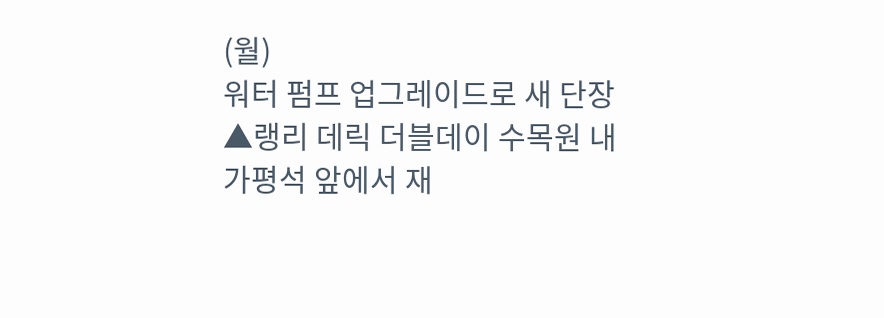(월)
워터 펌프 업그레이드로 새 단장
▲랭리 데릭 더블데이 수목원 내 가평석 앞에서 재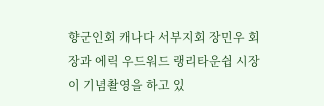향군인회 캐나다 서부지회 장민우 회장과 에릭 우드워드 랭리타운쉽 시장이 기념촬영을 하고 있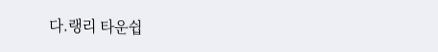다.랭리 타운쉽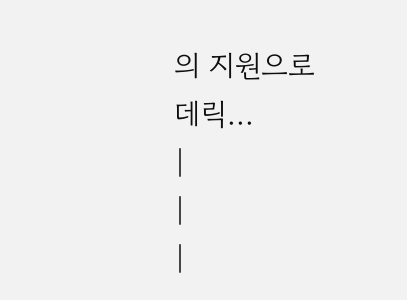의 지원으로 데릭...
|
|
|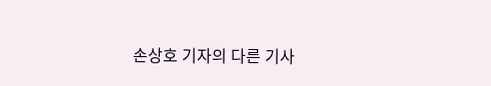손상호 기자의 다른 기사